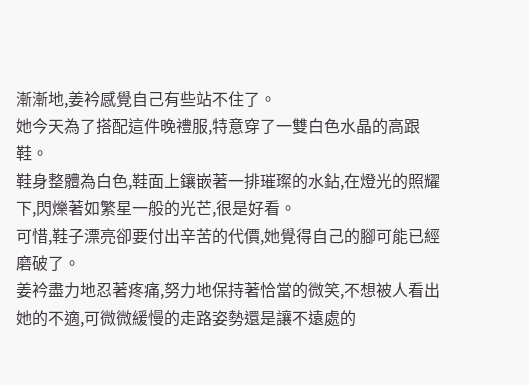漸漸地,姜衿感覺自己有些站不住了。
她今天為了搭配這件晚禮服,特意穿了一雙白色水晶的高跟鞋。
鞋身整體為白色,鞋面上鑲嵌著一排璀璨的水鉆,在燈光的照耀下,閃爍著如繁星一般的光芒,很是好看。
可惜,鞋子漂亮卻要付出辛苦的代價,她覺得自己的腳可能已經磨破了。
姜衿盡力地忍著疼痛,努力地保持著恰當的微笑,不想被人看出她的不適,可微微緩慢的走路姿勢還是讓不遠處的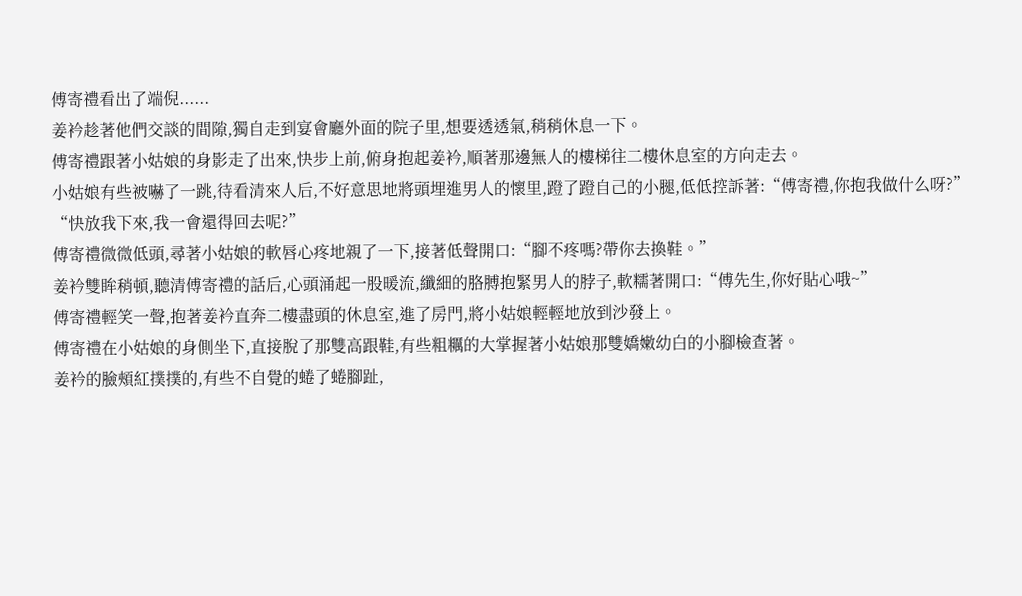傅寄禮看出了端倪......
姜衿趁著他們交談的間隙,獨自走到宴會廳外面的院子里,想要透透氣,稍稍休息一下。
傅寄禮跟著小姑娘的身影走了出來,快步上前,俯身抱起姜衿,順著那邊無人的樓梯往二樓休息室的方向走去。
小姑娘有些被嚇了一跳,待看清來人后,不好意思地將頭埋進男人的懷里,蹬了蹬自己的小腿,低低控訴著:“傅寄禮,你抱我做什么呀?”
“快放我下來,我一會還得回去呢?”
傅寄禮微微低頭,尋著小姑娘的軟唇心疼地親了一下,接著低聲開口:“腳不疼嗎?帶你去換鞋。”
姜衿雙眸稍頓,聽清傅寄禮的話后,心頭涌起一股暖流,纖細的胳膊抱緊男人的脖子,軟糯著開口:“傅先生,你好貼心哦~”
傅寄禮輕笑一聲,抱著姜衿直奔二樓盡頭的休息室,進了房門,將小姑娘輕輕地放到沙發上。
傅寄禮在小姑娘的身側坐下,直接脫了那雙高跟鞋,有些粗糲的大掌握著小姑娘那雙嬌嫩幼白的小腳檢查著。
姜衿的臉頰紅撲撲的,有些不自覺的蜷了蜷腳趾,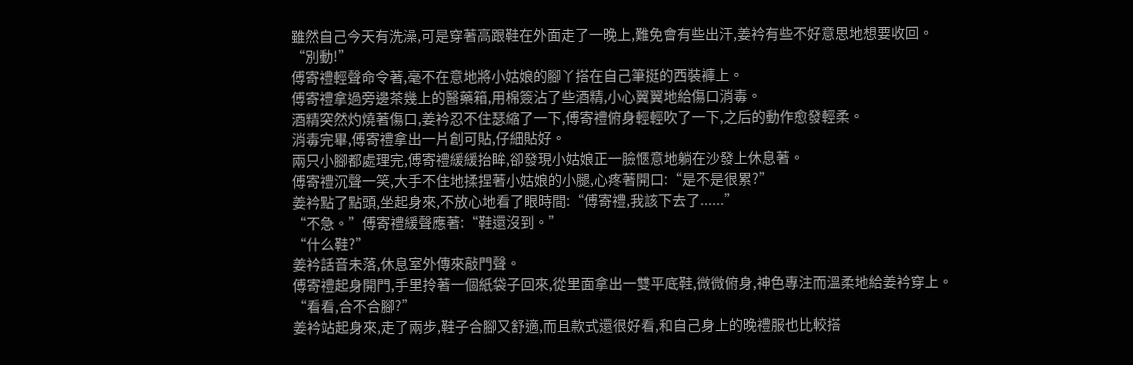雖然自己今天有洗澡,可是穿著高跟鞋在外面走了一晚上,難免會有些出汗,姜衿有些不好意思地想要收回。
“別動!”
傅寄禮輕聲命令著,毫不在意地將小姑娘的腳丫搭在自己筆挺的西裝褲上。
傅寄禮拿過旁邊茶幾上的醫藥箱,用棉簽沾了些酒精,小心翼翼地給傷口消毒。
酒精突然灼燒著傷口,姜衿忍不住瑟縮了一下,傅寄禮俯身輕輕吹了一下,之后的動作愈發輕柔。
消毒完畢,傅寄禮拿出一片創可貼,仔細貼好。
兩只小腳都處理完,傅寄禮緩緩抬眸,卻發現小姑娘正一臉愜意地躺在沙發上休息著。
傅寄禮沉聲一笑,大手不住地揉捏著小姑娘的小腿,心疼著開口:“是不是很累?”
姜衿點了點頭,坐起身來,不放心地看了眼時間:“傅寄禮,我該下去了......”
“不急。”傅寄禮緩聲應著:“鞋還沒到。”
“什么鞋?”
姜衿話音未落,休息室外傳來敲門聲。
傅寄禮起身開門,手里拎著一個紙袋子回來,從里面拿出一雙平底鞋,微微俯身,神色專注而溫柔地給姜衿穿上。
“看看,合不合腳?”
姜衿站起身來,走了兩步,鞋子合腳又舒適,而且款式還很好看,和自己身上的晚禮服也比較搭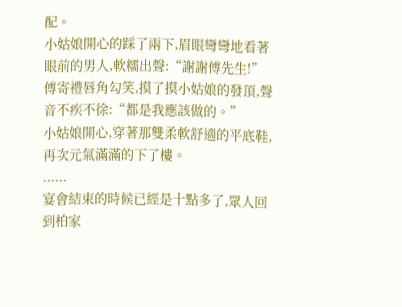配。
小姑娘開心的踩了兩下,眉眼彎彎地看著眼前的男人,軟糯出聲:“謝謝傅先生!”
傅寄禮唇角勾笑,摸了摸小姑娘的發頂,聲音不疾不徐:“都是我應該做的。”
小姑娘開心,穿著那雙柔軟舒適的平底鞋,再次元氣滿滿的下了樓。
......
宴會結束的時候已經是十點多了,眾人回到柏家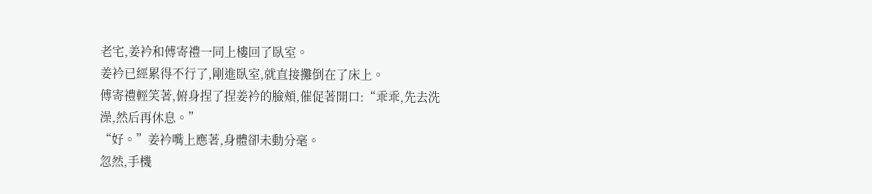老宅,姜衿和傅寄禮一同上樓回了臥室。
姜衿已經累得不行了,剛進臥室,就直接攤倒在了床上。
傅寄禮輕笑著,俯身捏了捏姜衿的臉頰,催促著開口:“乖乖,先去洗澡,然后再休息。”
“好。”姜衿嘴上應著,身體卻未動分毫。
忽然,手機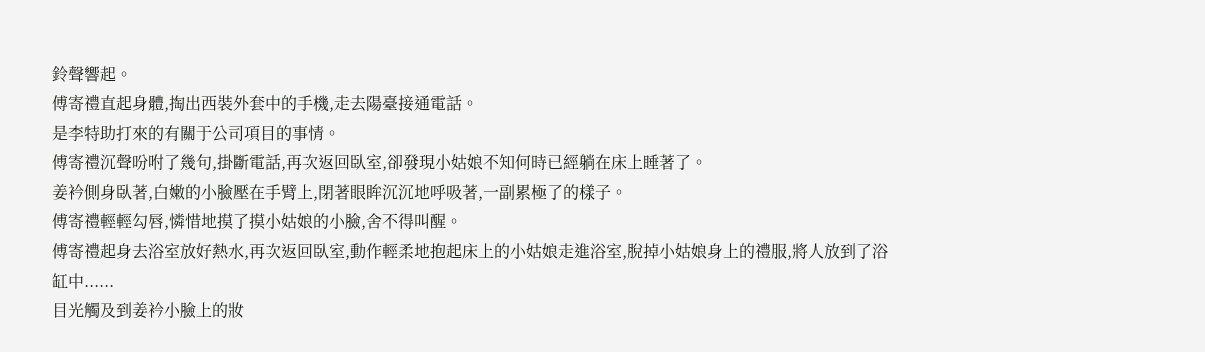鈴聲響起。
傅寄禮直起身體,掏出西裝外套中的手機,走去陽臺接通電話。
是李特助打來的有關于公司項目的事情。
傅寄禮沉聲吩咐了幾句,掛斷電話,再次返回臥室,卻發現小姑娘不知何時已經躺在床上睡著了。
姜衿側身臥著,白嫩的小臉壓在手臂上,閉著眼眸沉沉地呼吸著,一副累極了的樣子。
傅寄禮輕輕勾唇,憐惜地摸了摸小姑娘的小臉,舍不得叫醒。
傅寄禮起身去浴室放好熱水,再次返回臥室,動作輕柔地抱起床上的小姑娘走進浴室,脫掉小姑娘身上的禮服,將人放到了浴缸中......
目光觸及到姜衿小臉上的妝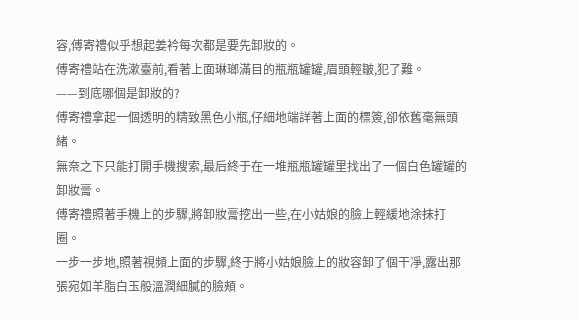容,傅寄禮似乎想起姜衿每次都是要先卸妝的。
傅寄禮站在洗漱臺前,看著上面琳瑯滿目的瓶瓶罐罐,眉頭輕皺,犯了難。
——到底哪個是卸妝的?
傅寄禮拿起一個透明的精致黑色小瓶,仔細地端詳著上面的標簽,卻依舊毫無頭緒。
無奈之下只能打開手機搜索,最后終于在一堆瓶瓶罐罐里找出了一個白色罐罐的卸妝膏。
傅寄禮照著手機上的步驟,將卸妝膏挖出一些,在小姑娘的臉上輕緩地涂抹打圈。
一步一步地,照著視頻上面的步驟,終于將小姑娘臉上的妝容卸了個干凈,露出那張宛如羊脂白玉般溫潤細膩的臉頰。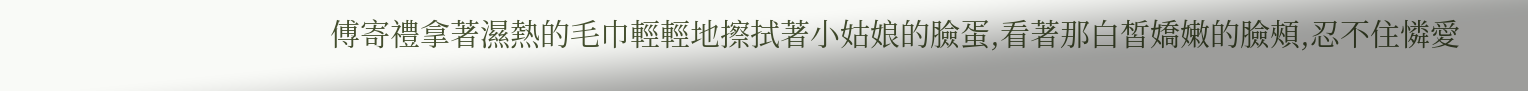傅寄禮拿著濕熱的毛巾輕輕地擦拭著小姑娘的臉蛋,看著那白皙嬌嫩的臉頰,忍不住憐愛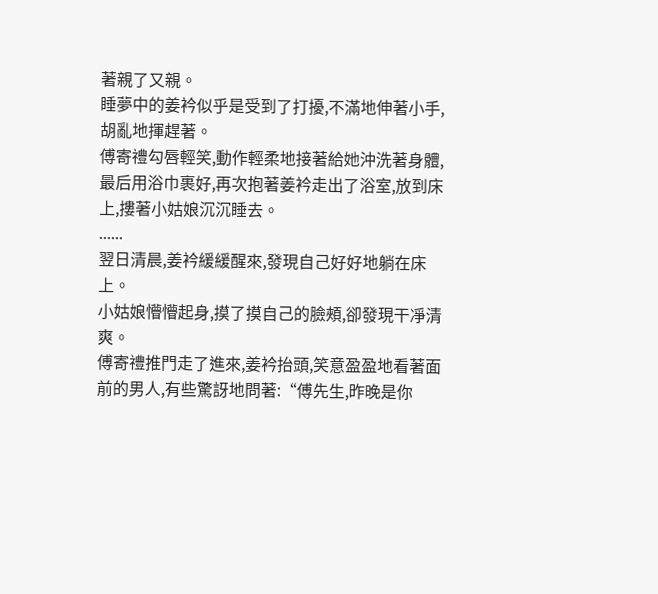著親了又親。
睡夢中的姜衿似乎是受到了打擾,不滿地伸著小手,胡亂地揮趕著。
傅寄禮勾唇輕笑,動作輕柔地接著給她沖洗著身體,最后用浴巾裹好,再次抱著姜衿走出了浴室,放到床上,摟著小姑娘沉沉睡去。
......
翌日清晨,姜衿緩緩醒來,發現自己好好地躺在床上。
小姑娘懵懵起身,摸了摸自己的臉頰,卻發現干凈清爽。
傅寄禮推門走了進來,姜衿抬頭,笑意盈盈地看著面前的男人,有些驚訝地問著:“傅先生,昨晚是你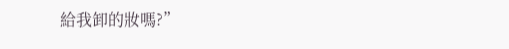給我卸的妝嗎?”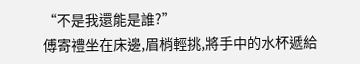“不是我還能是誰?”
傅寄禮坐在床邊,眉梢輕挑,將手中的水杯遞給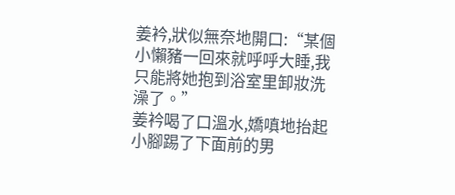姜衿,狀似無奈地開口:“某個小懶豬一回來就呼呼大睡,我只能將她抱到浴室里卸妝洗澡了。”
姜衿喝了口溫水,嬌嗔地抬起小腳踢了下面前的男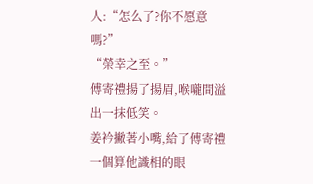人:“怎么了?你不愿意嗎?”
“榮幸之至。”
傅寄禮揚了揚眉,喉嚨間溢出一抹低笑。
姜衿撇著小嘴,給了傅寄禮一個算他識相的眼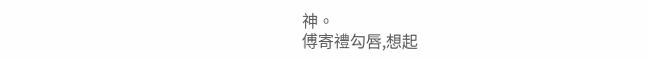神。
傅寄禮勾唇,想起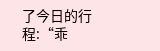了今日的行程:“乖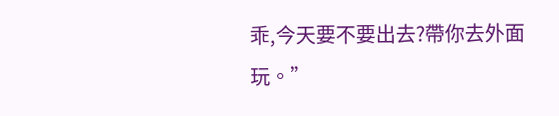乖,今天要不要出去?帶你去外面玩。”